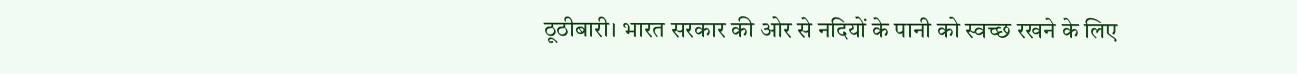ठूठीबारी। भारत सरकार की ओर से नदियों के पानी को स्वच्छ रखने के लिए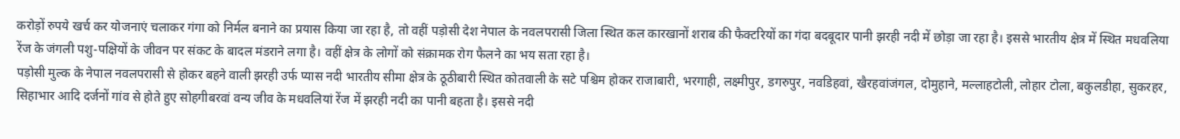करोड़ों रुपये खर्च कर योजनाएं चलाकर गंगा को निर्मल बनाने का प्रयास किया जा रहा है, तो वहीं पड़ोसी देश नेपाल के नवलपरासी जिला स्थित कल कारखानों शराब की फैक्टरियों का गंदा बदबूदार पानी झरही नदी में छोड़ा जा रहा है। इससे भारतीय क्षेत्र में स्थित मधवलिया रेंज के जंगली पशु-पक्षियों के जीवन पर संकट के बादल मंडराने लगा है। वहीं क्षेत्र के लोगों को संक्रामक रोग फैलने का भय सता रहा है।
पड़ोसी मुल्क के नेपाल नवलपरासी से होकर बहने वाली झरही उर्फ प्यास नदी भारतीय सीमा क्षेत्र के ठूठीबारी स्थित कोतवाली के सटे पश्चिम होकर राजाबारी, भरगाही, लक्ष्मीपुर, डगरुपुर, नवडिहवां, खैरहवांजंगल, दोमुहाने, मल्लाहटोली, लोहार टोला, बकुलडीहा, सुकरहर, सिहाभार आदि दर्जनों गांव से होते हुए सोहगीबरवां वन्य जीव के मधवलियां रेंज में झरही नदी का पानी बहता है। इससे नदी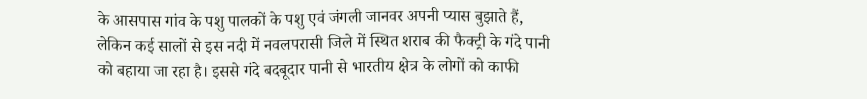के आसपास गांव के पशु पालकों के पशु एवं जंगली जानवर अपनी प्यास बुझाते हैं, लेकिन कई सालों से इस नदी में नवलपरासी जिले में स्थित शराब की फैक्ट्री के गंदे पानी को बहाया जा रहा है। इससे गंदे बदबूदार पानी से भारतीय क्षेत्र के लोगों को काफी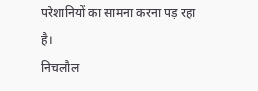परेशानियों का सामना करना पड़ रहा है।
निचलौल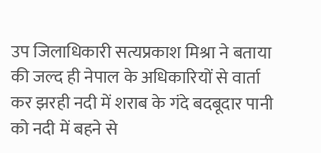उप जिलाधिकारी सत्यप्रकाश मिश्रा ने बताया की जल्द ही नेपाल के अधिकारियों से वार्ता कर झरही नदी में शराब के गंदे बदबूदार पानी को नदी में बहने से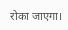रोका जाएगा।